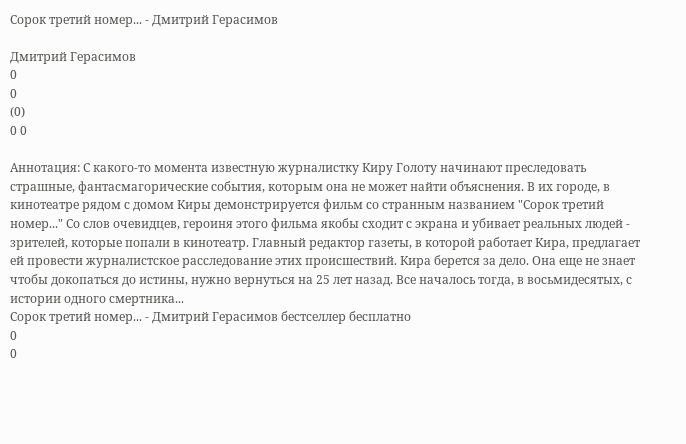Сорок третий номер... - Дмитрий Герасимов

Дмитрий Герасимов
0
0
(0)
0 0

Аннотация: С какого-то момента известную журналистку Киру Голоту начинают преследовать страшные, фантасмагорические события, которым она не может найти объяснения. В их городе, в кинотеатре рядом с домом Киры демонстрируется фильм со странным названием "Сорок третий номер..." Со слов очевидцев, героиня этого фильма якобы сходит с экрана и убивает реальных людей - зрителей, которые попали в кинотеатр. Главный редактор газеты, в которой работает Кира, предлагает ей провести журналистское расследование этих происшествий. Кира берется за дело. Она еще не знает чтобы докопаться до истины, нужно вернуться на 25 лет назад. Все началось тогда, в восьмидесятых, с истории одного смертника...
Сорок третий номер... - Дмитрий Герасимов бестселлер бесплатно
0
0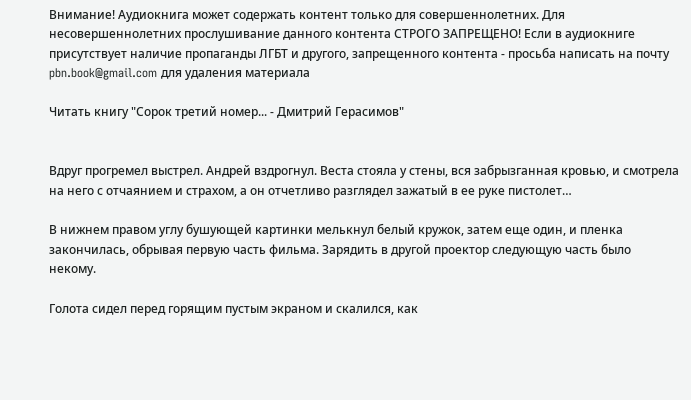Внимание! Аудиокнига может содержать контент только для совершеннолетних. Для несовершеннолетних прослушивание данного контента СТРОГО ЗАПРЕЩЕНО! Если в аудиокниге присутствует наличие пропаганды ЛГБТ и другого, запрещенного контента - просьба написать на почту pbn.book@gmail.com для удаления материала

Читать книгу "Сорок третий номер... - Дмитрий Герасимов"


Вдруг прогремел выстрел. Андрей вздрогнул. Веста стояла у стены, вся забрызганная кровью, и смотрела на него с отчаянием и страхом, а он отчетливо разглядел зажатый в ее руке пистолет…

В нижнем правом углу бушующей картинки мелькнул белый кружок, затем еще один, и пленка закончилась, обрывая первую часть фильма. Зарядить в другой проектор следующую часть было некому.

Голота сидел перед горящим пустым экраном и скалился, как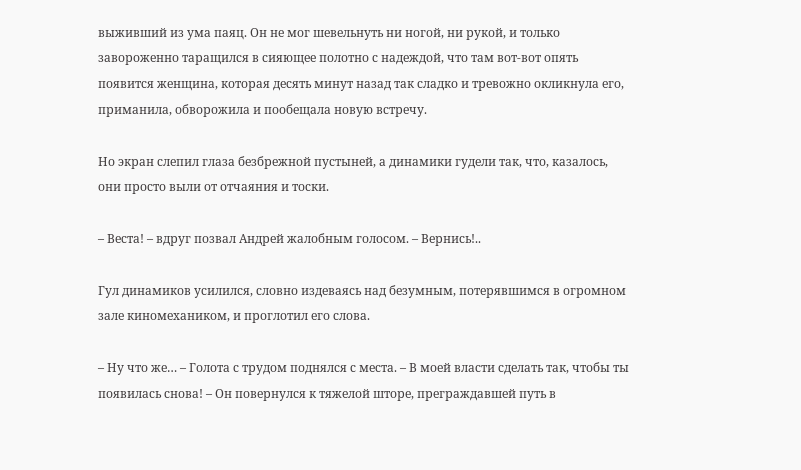выживший из ума паяц. Он не мог шевельнуть ни ногой, ни рукой, и только завороженно таращился в сияющее полотно с надеждой, что там вот-вот опять появится женщина, которая десять минут назад так сладко и тревожно окликнула его, приманила, обворожила и пообещала новую встречу.

Но экран слепил глаза безбрежной пустыней, а динамики гудели так, что, казалось, они просто выли от отчаяния и тоски.

– Веста! – вдруг позвал Андрей жалобным голосом. – Вернись!..

Гул динамиков усилился, словно издеваясь над безумным, потерявшимся в огромном зале киномехаником, и проглотил его слова.

– Ну что же… – Голота с трудом поднялся с места. – В моей власти сделать так, чтобы ты появилась снова! – Он повернулся к тяжелой шторе, преграждавшей путь в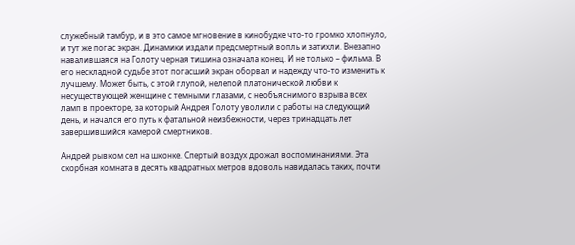служебный тамбур, и в это самое мгновение в кинобудке что-то громко хлопнуло, и тут же погас экран. Динамики издали предсмертный вопль и затихли. Внезапно навалившаяся на Голоту черная тишина означала конец. И не только – фильма. В его нескладной судьбе этот погасший экран оборвал и надежду что-то изменить к лучшему. Может быть, с этой глупой, нелепой платонической любви к несуществующей женщине с темными глазами, с необъяснимого взрыва всех ламп в проекторе, за который Андрея Голоту уволили с работы на следующий день, и начался его путь к фатальной неизбежности, через тринадцать лет завершившийся камерой смертников.

Андрей рывком сел на шконке. Спертый воздух дрожал воспоминаниями. Эта скорбная комната в десять квадратных метров вдоволь навидалась таких, почти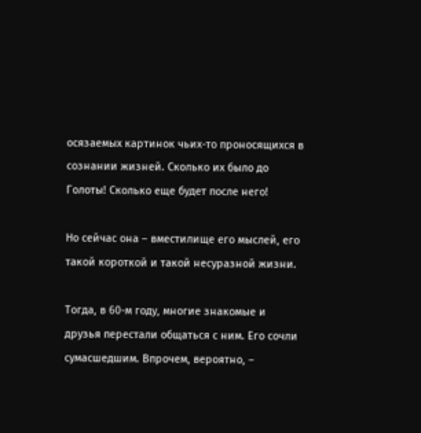осязаемых картинок чьих-то проносящихся в сознании жизней. Сколько их было до Голоты! Сколько еще будет после него!

Но сейчас она – вместилище его мыслей, его такой короткой и такой несуразной жизни.

Тогда, в 60-м году, многие знакомые и друзья перестали общаться с ним. Его сочли сумасшедшим. Впрочем, вероятно, –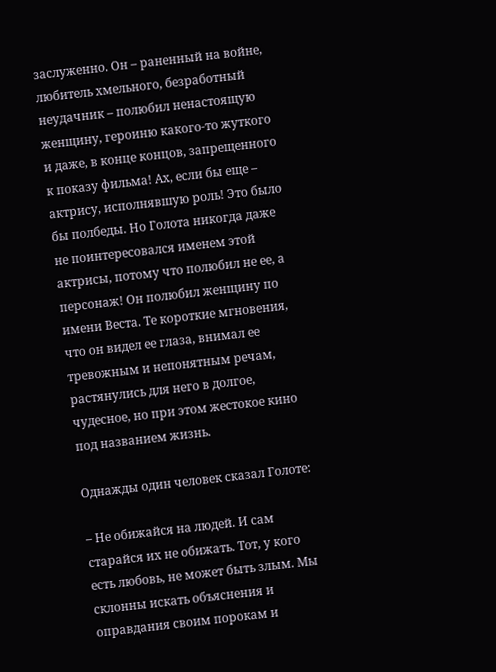заслуженно. Он – раненный на войне, любитель хмельного, безработный неудачник – полюбил ненастоящую женщину, героиню какого-то жуткого и даже, в конце концов, запрещенного к показу фильма! Ах, если бы еще – актрису, исполнявшую роль! Это было бы полбеды. Но Голота никогда даже не поинтересовался именем этой актрисы, потому что полюбил не ее, а персонаж! Он полюбил женщину по имени Веста. Те короткие мгновения, что он видел ее глаза, внимал ее тревожным и непонятным речам, растянулись для него в долгое, чудесное, но при этом жестокое кино под названием жизнь.

Однажды один человек сказал Голоте:

– Не обижайся на людей. И сам старайся их не обижать. Тот, у кого есть любовь, не может быть злым. Мы склонны искать объяснения и оправдания своим порокам и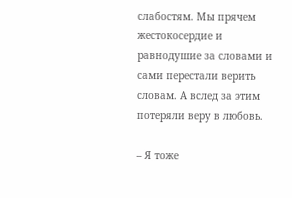слабостям. Мы прячем жестокосердие и равнодушие за словами и сами перестали верить словам. А вслед за этим потеряли веру в любовь.

– Я тоже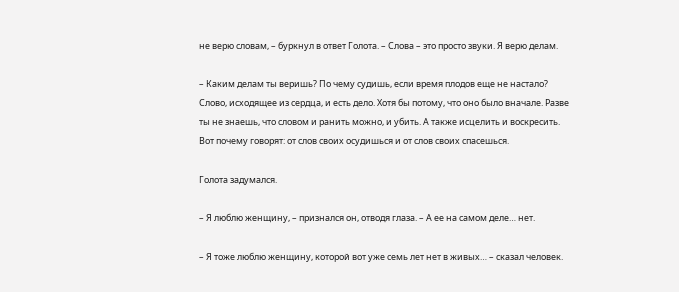не верю словам, – буркнул в ответ Голота. – Слова – это просто звуки. Я верю делам.

– Каким делам ты веришь? По чему судишь, если время плодов еще не настало? Слово, исходящее из сердца, и есть дело. Хотя бы потому, что оно было вначале. Разве ты не знаешь, что словом и ранить можно, и убить. А также исцелить и воскресить. Вот почему говорят: от слов своих осудишься и от слов своих спасешься.

Голота задумался.

– Я люблю женщину, – признался он, отводя глаза. – А ее на самом деле… нет.

– Я тоже люблю женщину, которой вот уже семь лет нет в живых… – сказал человек.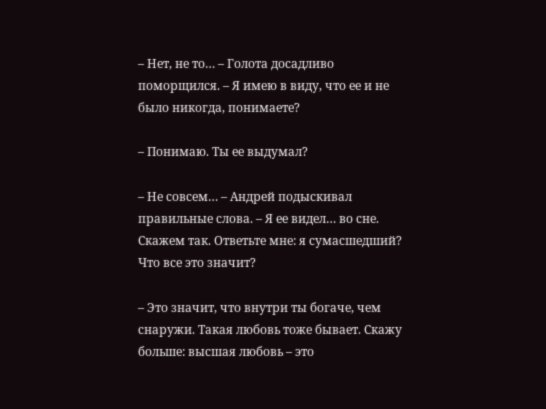– Нет, не то… – Голота досадливо поморщился. – Я имею в виду, что ее и не было никогда, понимаете?

– Понимаю. Ты ее выдумал?

– Не совсем… – Андрей подыскивал правильные слова. – Я ее видел… во сне. Скажем так. Ответьте мне: я сумасшедший? Что все это значит?

– Это значит, что внутри ты богаче, чем снаружи. Такая любовь тоже бывает. Скажу больше: высшая любовь – это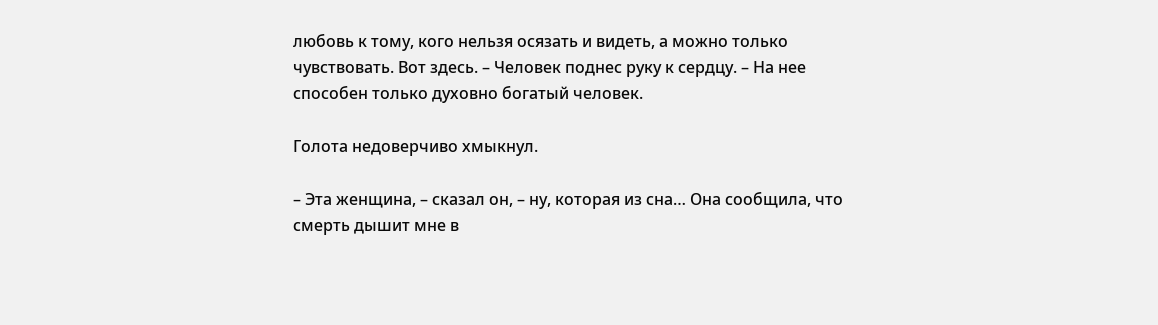любовь к тому, кого нельзя осязать и видеть, а можно только чувствовать. Вот здесь. – Человек поднес руку к сердцу. – На нее способен только духовно богатый человек.

Голота недоверчиво хмыкнул.

– Эта женщина, – сказал он, – ну, которая из сна… Она сообщила, что смерть дышит мне в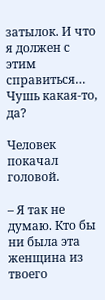затылок. И что я должен с этим справиться… Чушь какая-то, да?

Человек покачал головой.

– Я так не думаю. Кто бы ни была эта женщина из твоего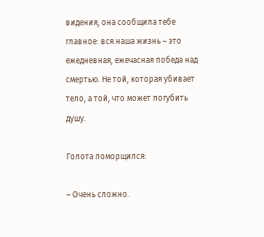видения, она сообщила тебе главное: вся наша жизнь – это ежедневная, ежечасная победа над смертью. Не той, которая убивает тело, а той, что может погубить душу.

Голота поморщился:

– Очень сложно.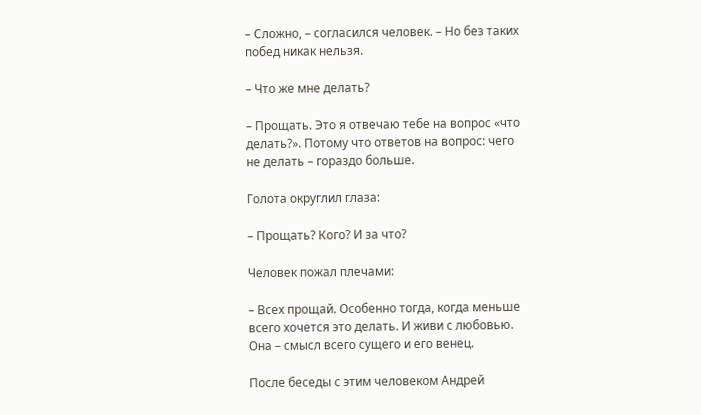– Сложно, – согласился человек. – Но без таких побед никак нельзя.

– Что же мне делать?

– Прощать. Это я отвечаю тебе на вопрос «что делать?». Потому что ответов на вопрос: чего не делать – гораздо больше.

Голота округлил глаза:

– Прощать? Кого? И за что?

Человек пожал плечами:

– Всех прощай. Особенно тогда, когда меньше всего хочется это делать. И живи с любовью. Она – смысл всего сущего и его венец.

После беседы с этим человеком Андрей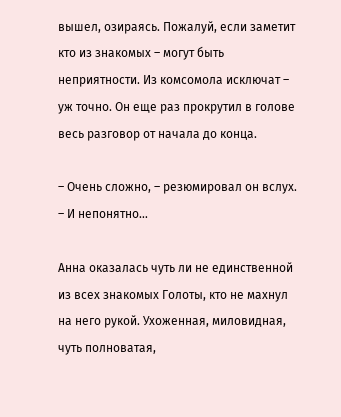вышел, озираясь. Пожалуй, если заметит кто из знакомых – могут быть неприятности. Из комсомола исключат – уж точно. Он еще раз прокрутил в голове весь разговор от начала до конца.

– Очень сложно, – резюмировал он вслух. – И непонятно…

Анна оказалась чуть ли не единственной из всех знакомых Голоты, кто не махнул на него рукой. Ухоженная, миловидная, чуть полноватая,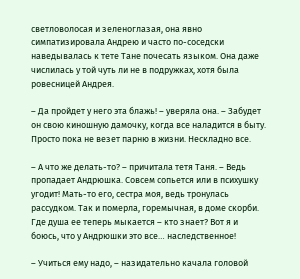светловолосая и зеленоглазая, она явно симпатизировала Андрею и часто по-соседски наведывалась к тете Тане почесать языком. Она даже числилась у той чуть ли не в подружках, хотя была ровесницей Андрея.

– Да пройдет у него эта блажь! – уверяла она. – Забудет он свою киношную дамочку, когда все наладится в быту. Просто пока не везет парню в жизни. Нескладно все.

– А что же делать-то? – причитала тетя Таня. – Ведь пропадает Андрюшка. Совсем сопьется или в психушку угодит! Мать-то его, сестра моя, ведь тронулась рассудком. Так и померла, горемычная, в доме скорби. Где душа ее теперь мыкается – кто знает? Вот я и боюсь, что у Андрюшки это все… наследственное!

– Учиться ему надо, – назидательно качала головой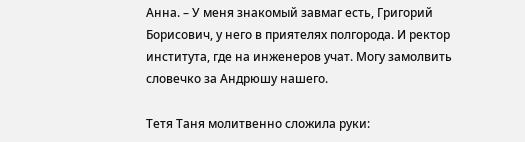Анна. – У меня знакомый завмаг есть, Григорий Борисович, у него в приятелях полгорода. И ректор института, где на инженеров учат. Могу замолвить словечко за Андрюшу нашего.

Тетя Таня молитвенно сложила руки: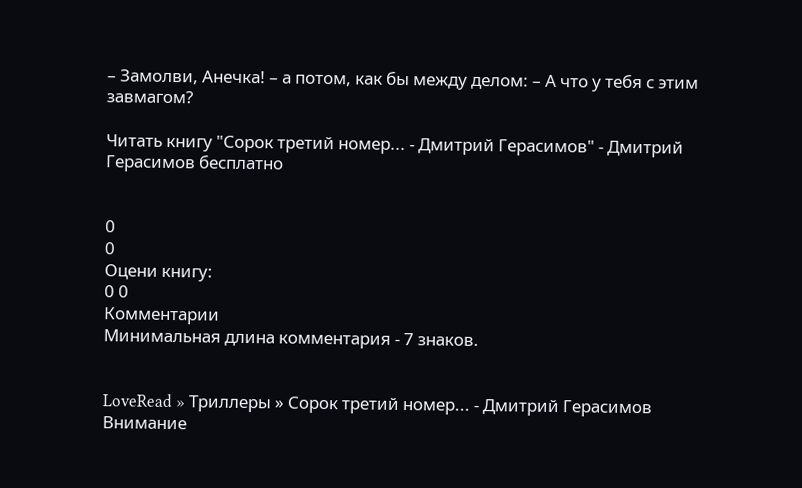– Замолви, Анечка! – а потом, как бы между делом: – А что у тебя с этим завмагом?

Читать книгу "Сорок третий номер... - Дмитрий Герасимов" - Дмитрий Герасимов бесплатно


0
0
Оцени книгу:
0 0
Комментарии
Минимальная длина комментария - 7 знаков.


LoveRead » Триллеры » Сорок третий номер... - Дмитрий Герасимов
Внимание